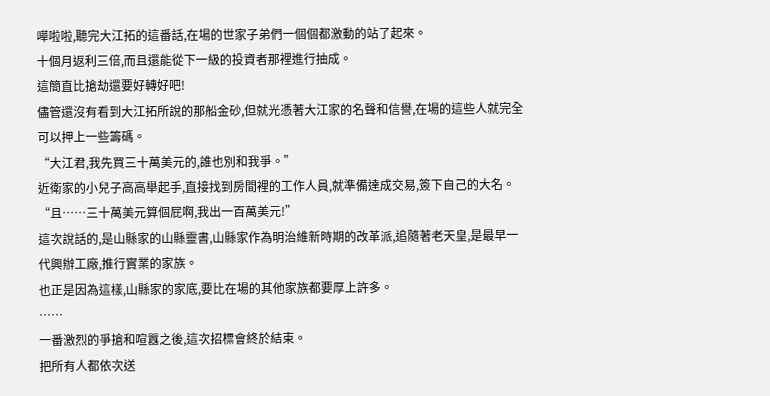嘩啦啦,聽完大江拓的這番話,在場的世家子弟們一個個都激動的站了起來。
十個月返利三倍,而且還能從下一級的投資者那裡進行抽成。
這簡直比搶劫還要好轉好吧!
儘管還沒有看到大江拓所說的那船金砂,但就光憑著大江家的名聲和信譽,在場的這些人就完全可以押上一些籌碼。
“大江君,我先買三十萬美元的,誰也別和我爭。”
近衛家的小兒子高高舉起手,直接找到房間裡的工作人員,就準備達成交易,簽下自己的大名。
“且……三十萬美元算個屁啊,我出一百萬美元!”
這次說話的,是山縣家的山縣靈書,山縣家作為明治維新時期的改革派,追隨著老天皇,是最早一代興辦工廠,推行實業的家族。
也正是因為這樣,山縣家的家底,要比在場的其他家族都要厚上許多。
……
一番激烈的爭搶和喧囂之後,這次招標會終於結束。
把所有人都依次送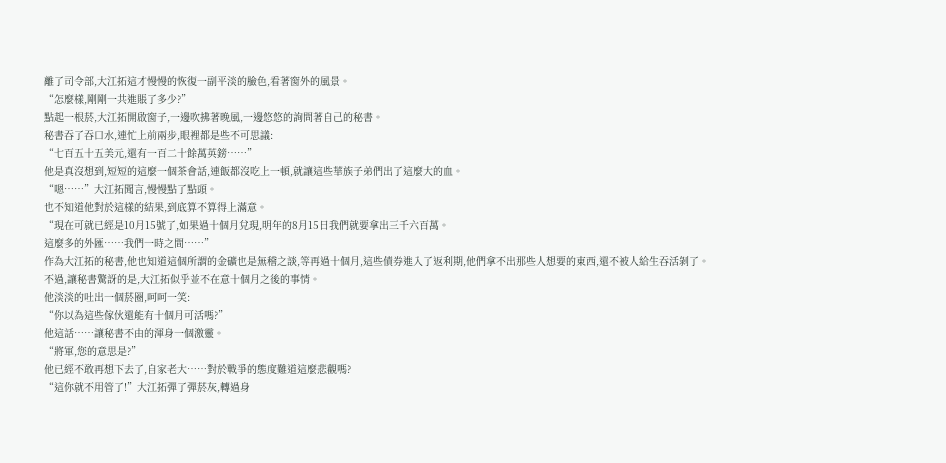離了司令部,大江拓這才慢慢的恢復一副平淡的臉色,看著窗外的風景。
“怎麼樣,剛剛一共進賬了多少?”
點起一根菸,大江拓開啟窗子,一邊吹拂著晚風,一邊悠悠的詢問著自己的秘書。
秘書吞了吞口水,連忙上前兩步,眼裡都是些不可思議:
“七百五十五美元,還有一百二十餘萬英鎊……”
他是真沒想到,短短的這麼一個茶會話,連飯都沒吃上一頓,就讓這些華族子弟們出了這麼大的血。
“嗯……”大江拓聞言,慢慢點了點頭。
也不知道他對於這樣的結果,到底算不算得上滿意。
“現在可就已經是10月15號了,如果過十個月兌現,明年的8月15日我們就要拿出三千六百萬。
這麼多的外匯……我們一時之間……”
作為大江拓的秘書,他也知道這個所謂的金礦也是無稽之談,等再過十個月,這些債券進入了返利期,他們拿不出那些人想要的東西,還不被人給生吞活剝了。
不過,讓秘書驚訝的是,大江拓似乎並不在意十個月之後的事情。
他淡淡的吐出一個菸圈,呵呵一笑:
“你以為這些傢伙還能有十個月可活嗎?”
他這話……讓秘書不由的渾身一個激靈。
“將軍,您的意思是?”
他已經不敢再想下去了,自家老大……對於戰爭的態度難道這麼悲觀嗎?
“這你就不用管了!”大江拓彈了彈菸灰,轉過身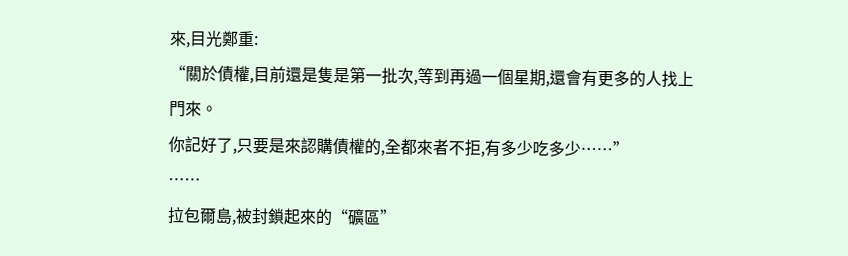來,目光鄭重:
“關於債權,目前還是隻是第一批次,等到再過一個星期,還會有更多的人找上門來。
你記好了,只要是來認購債權的,全都來者不拒,有多少吃多少……”
……
拉包爾島,被封鎖起來的“礦區”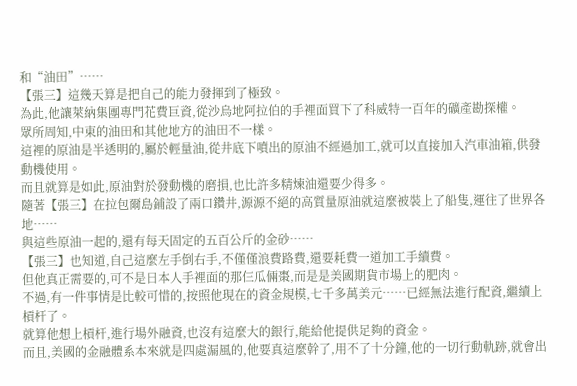和“油田”……
【張三】這幾天算是把自己的能力發揮到了極致。
為此,他讓萊納集團專門花費巨資,從沙烏地阿拉伯的手裡面買下了科威特一百年的礦產勘探權。
眾所周知,中東的油田和其他地方的油田不一樣。
這裡的原油是半透明的,屬於輕量油,從井底下噴出的原油不經過加工,就可以直接加入汽車油箱,供發動機使用。
而且就算是如此,原油對於發動機的磨損,也比許多精煉油還要少得多。
隨著【張三】在拉包爾島鋪設了兩口鑽井,源源不絕的高質量原油就這麼被裝上了船隻,運往了世界各地……
與這些原油一起的,還有每天固定的五百公斤的金砂……
【張三】也知道,自己這麼左手倒右手,不僅僅浪費路費,還要耗費一道加工手續費。
但他真正需要的,可不是日本人手裡面的那仨瓜倆棗,而是是美國期貨市場上的肥肉。
不過,有一件事情是比較可惜的,按照他現在的資金規模,七千多萬美元……已經無法進行配資,繼續上槓杆了。
就算他想上槓杆,進行場外融資,也沒有這麼大的銀行,能給他提供足夠的資金。
而且,美國的金融體系本來就是四處漏風的,他要真這麼幹了,用不了十分鐘,他的一切行動軌跡,就會出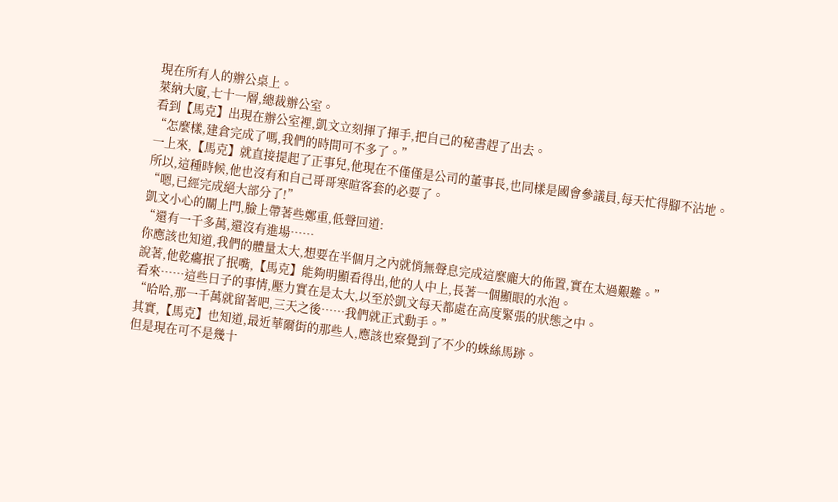現在所有人的辦公桌上。
萊納大廈,七十一層,總裁辦公室。
看到【馬克】出現在辦公室裡,凱文立刻揮了揮手,把自己的秘書趕了出去。
“怎麼樣,建倉完成了嗎,我們的時間可不多了。”
一上來,【馬克】就直接提起了正事兒,他現在不僅僅是公司的董事長,也同樣是國會參議員,每天忙得腳不沾地。
所以,這種時候,他也沒有和自己哥哥寒暄客套的必要了。
“嗯,已經完成絕大部分了!”
凱文小心的關上門,臉上帶著些鄭重,低聲回道:
“還有一千多萬,還沒有進場……
你應該也知道,我們的體量太大,想要在半個月之內就悄無聲息完成這麼龐大的佈置,實在太過艱難。”
說著,他乾癟抿了抿嘴,【馬克】能夠明顯看得出,他的人中上,長著一個顯眼的水泡。
看來……這些日子的事情,壓力實在是太大,以至於凱文每天都處在高度緊張的狀態之中。
“哈哈,那一千萬就留著吧,三天之後……我們就正式動手。”
其實,【馬克】也知道,最近華爾街的那些人,應該也察覺到了不少的蛛絲馬跡。
但是現在可不是幾十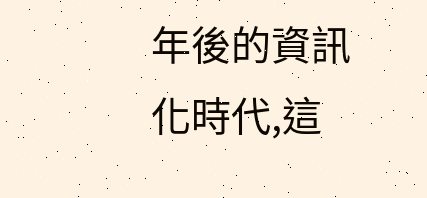年後的資訊化時代,這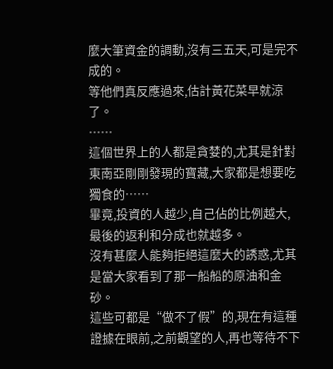麼大筆資金的調動,沒有三五天,可是完不成的。
等他們真反應過來,估計黃花菜早就涼了。
……
這個世界上的人都是貪婪的,尤其是針對東南亞剛剛發現的寶藏,大家都是想要吃獨食的……
畢竟,投資的人越少,自己佔的比例越大,最後的返利和分成也就越多。
沒有甚麼人能夠拒絕這麼大的誘惑,尤其是當大家看到了那一船船的原油和金砂。
這些可都是“做不了假”的,現在有這種證據在眼前,之前觀望的人,再也等待不下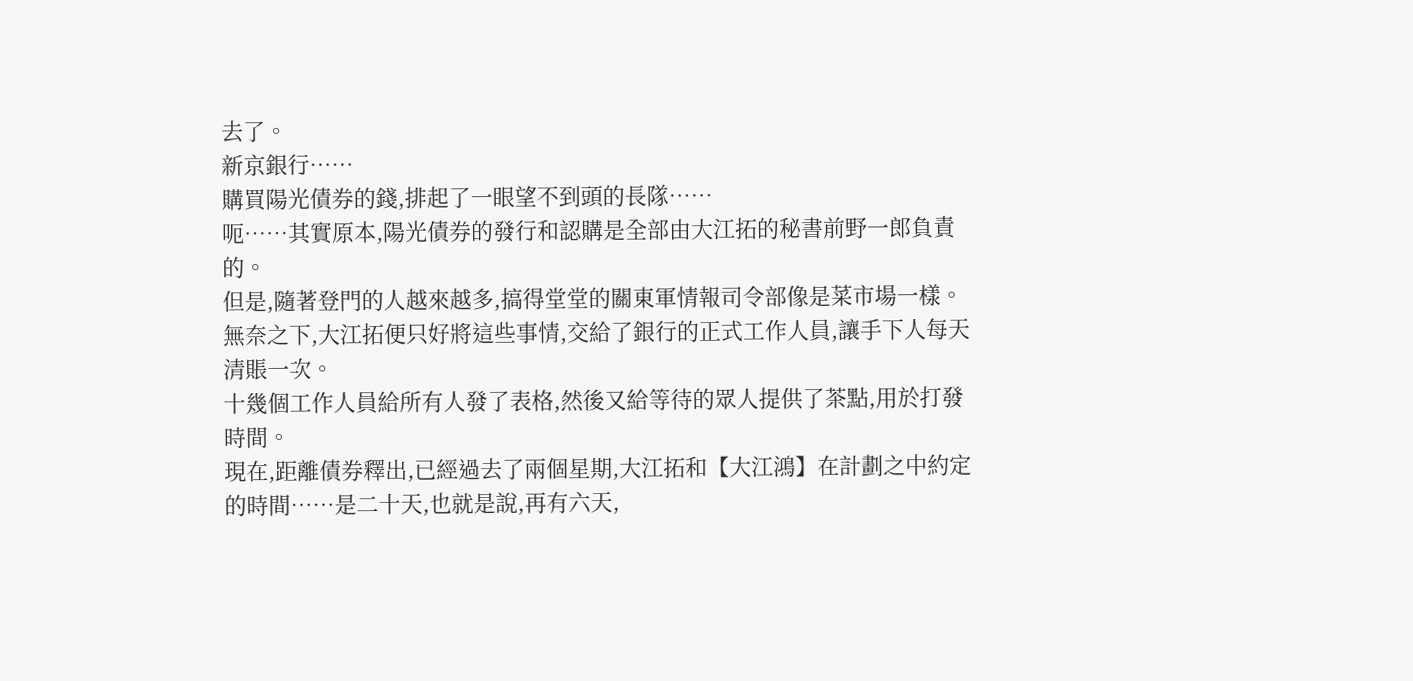去了。
新京銀行……
購買陽光債券的錢,排起了一眼望不到頭的長隊……
呃……其實原本,陽光債券的發行和認購是全部由大江拓的秘書前野一郎負責的。
但是,隨著登門的人越來越多,搞得堂堂的關東軍情報司令部像是菜市場一樣。
無奈之下,大江拓便只好將這些事情,交給了銀行的正式工作人員,讓手下人每天清賬一次。
十幾個工作人員給所有人發了表格,然後又給等待的眾人提供了茶點,用於打發時間。
現在,距離債券釋出,已經過去了兩個星期,大江拓和【大江鴻】在計劃之中約定的時間……是二十天,也就是說,再有六天,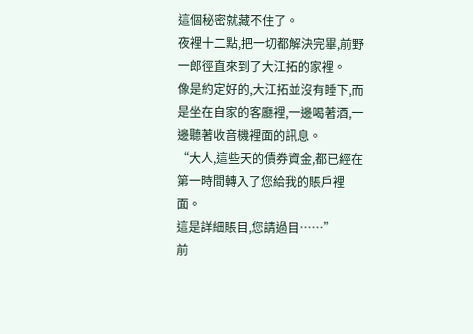這個秘密就藏不住了。
夜裡十二點,把一切都解決完畢,前野一郎徑直來到了大江拓的家裡。
像是約定好的,大江拓並沒有睡下,而是坐在自家的客廳裡,一邊喝著酒,一邊聽著收音機裡面的訊息。
“大人,這些天的債券資金,都已經在第一時間轉入了您給我的賬戶裡面。
這是詳細賬目,您請過目……”
前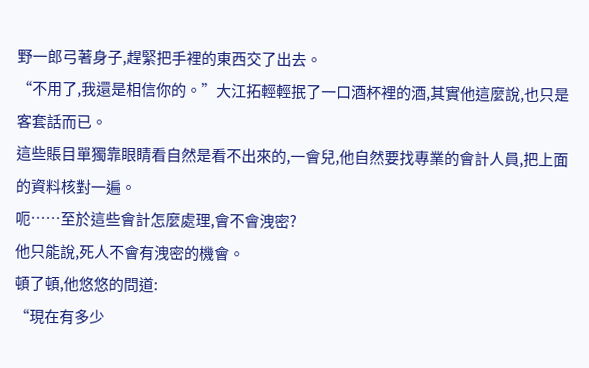野一郎弓著身子,趕緊把手裡的東西交了出去。
“不用了,我還是相信你的。”大江拓輕輕抿了一口酒杯裡的酒,其實他這麼說,也只是客套話而已。
這些賬目單獨靠眼睛看自然是看不出來的,一會兒,他自然要找專業的會計人員,把上面的資料核對一遍。
呃……至於這些會計怎麼處理,會不會洩密?
他只能說,死人不會有洩密的機會。
頓了頓,他悠悠的問道:
“現在有多少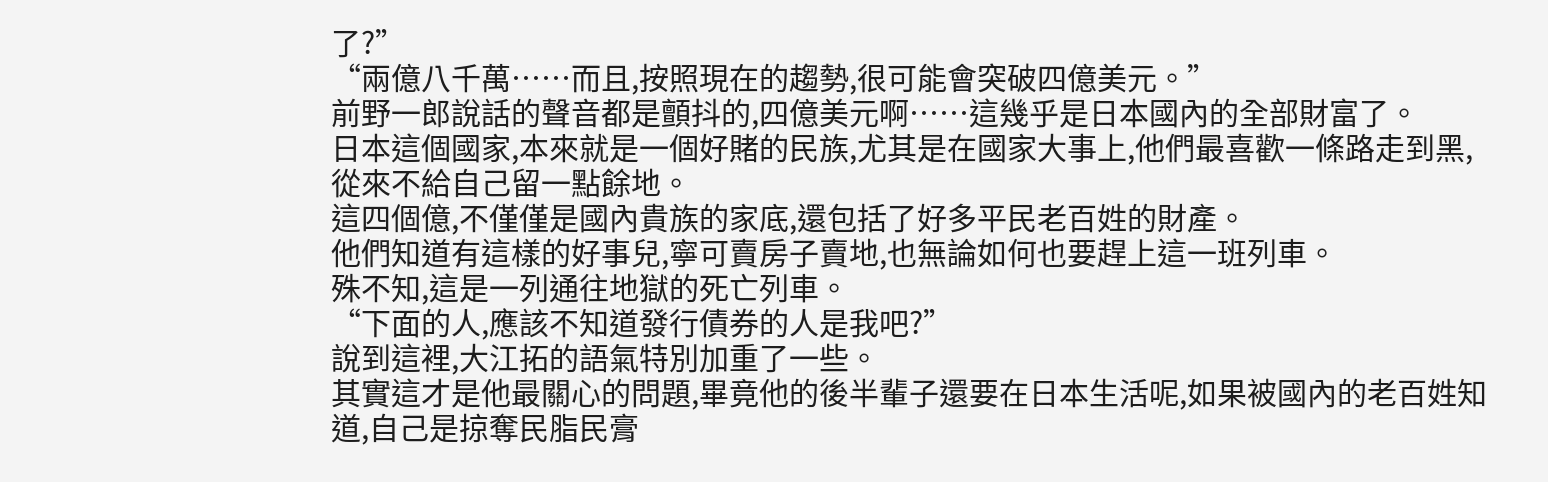了?”
“兩億八千萬……而且,按照現在的趨勢,很可能會突破四億美元。”
前野一郎說話的聲音都是顫抖的,四億美元啊……這幾乎是日本國內的全部財富了。
日本這個國家,本來就是一個好賭的民族,尤其是在國家大事上,他們最喜歡一條路走到黑,從來不給自己留一點餘地。
這四個億,不僅僅是國內貴族的家底,還包括了好多平民老百姓的財產。
他們知道有這樣的好事兒,寧可賣房子賣地,也無論如何也要趕上這一班列車。
殊不知,這是一列通往地獄的死亡列車。
“下面的人,應該不知道發行債券的人是我吧?”
說到這裡,大江拓的語氣特別加重了一些。
其實這才是他最關心的問題,畢竟他的後半輩子還要在日本生活呢,如果被國內的老百姓知道,自己是掠奪民脂民膏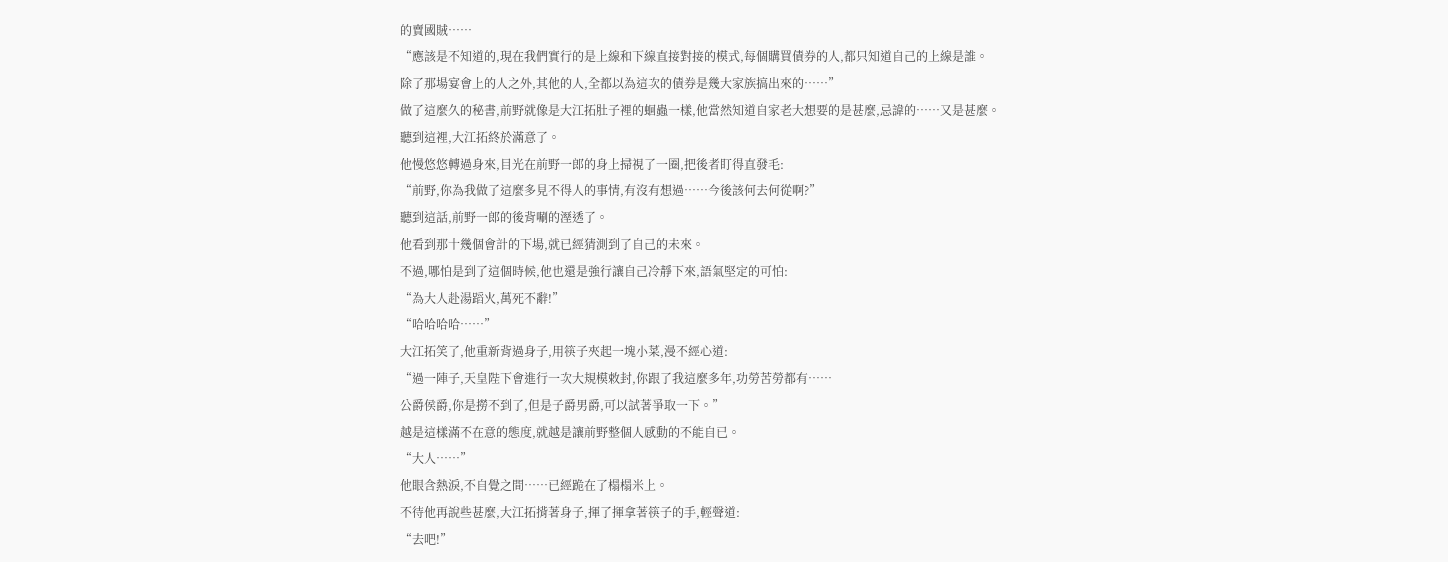的賣國賊……
“應該是不知道的,現在我們實行的是上線和下線直接對接的模式,每個購買債券的人,都只知道自己的上線是誰。
除了那場宴會上的人之外,其他的人,全都以為這次的債券是幾大家族搞出來的……”
做了這麼久的秘書,前野就像是大江拓肚子裡的蛔蟲一樣,他當然知道自家老大想要的是甚麼,忌諱的……又是甚麼。
聽到這裡,大江拓終於滿意了。
他慢悠悠轉過身來,目光在前野一郎的身上掃視了一圈,把後者盯得直發毛:
“前野,你為我做了這麼多見不得人的事情,有沒有想過……今後該何去何從啊?”
聽到這話,前野一郎的後背唰的溼透了。
他看到那十幾個會計的下場,就已經猜測到了自己的未來。
不過,哪怕是到了這個時候,他也還是強行讓自己冷靜下來,語氣堅定的可怕:
“為大人赴湯蹈火,萬死不辭!”
“哈哈哈哈……”
大江拓笑了,他重新背過身子,用筷子夾起一塊小菜,漫不經心道:
“過一陣子,天皇陛下會進行一次大規模敕封,你跟了我這麼多年,功勞苦勞都有……
公爵侯爵,你是撈不到了,但是子爵男爵,可以試著爭取一下。”
越是這樣滿不在意的態度,就越是讓前野整個人感動的不能自已。
“大人……”
他眼含熱淚,不自覺之間……已經跪在了榻榻米上。
不待他再說些甚麼,大江拓揹著身子,揮了揮拿著筷子的手,輕聲道:
“去吧!”